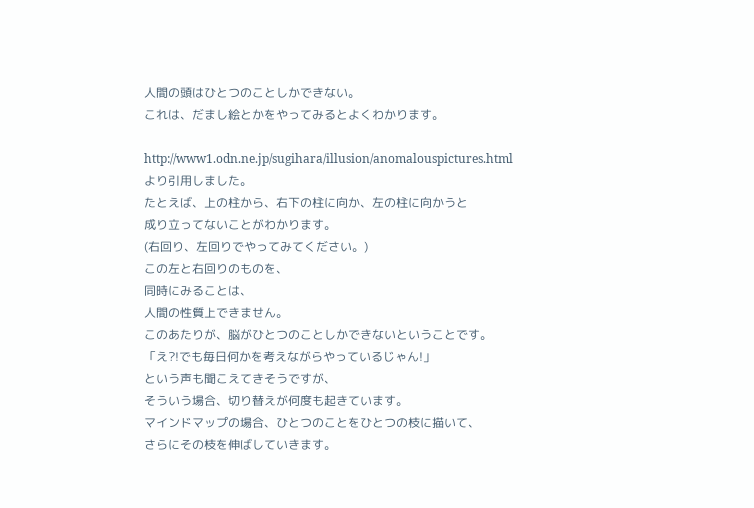人間の頭はひとつのことしかできない。
これは、だまし絵とかをやってみるとよくわかります。

http://www1.odn.ne.jp/sugihara/illusion/anomalouspictures.htmlより引用しました。
たとえば、上の柱から、右下の柱に向か、左の柱に向かうと
成り立ってないことがわかります。
(右回り、左回りでやってみてください。)
この左と右回りのものを、
同時にみることは、
人間の性質上できません。
このあたりが、脳がひとつのことしかできないということです。
「え?!でも毎日何かを考えながらやっているじゃん!」
という声も聞こえてきそうですが、
そういう場合、切り替えが何度も起きています。
マインドマップの場合、ひとつのことをひとつの枝に描いて、
さらにその枝を伸ばしていきます。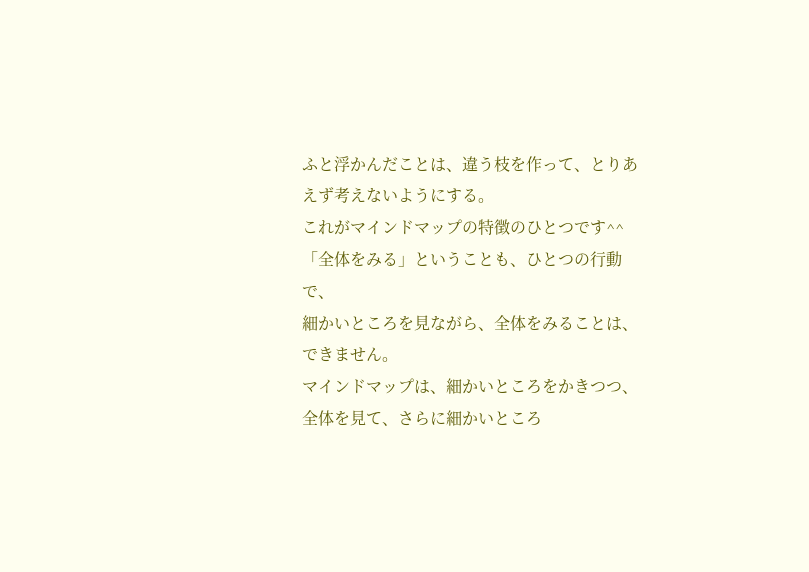ふと浮かんだことは、違う枝を作って、とりあえず考えないようにする。
これがマインドマップの特徴のひとつです^^
「全体をみる」ということも、ひとつの行動で、
細かいところを見ながら、全体をみることは、できません。
マインドマップは、細かいところをかきつつ、
全体を見て、さらに細かいところ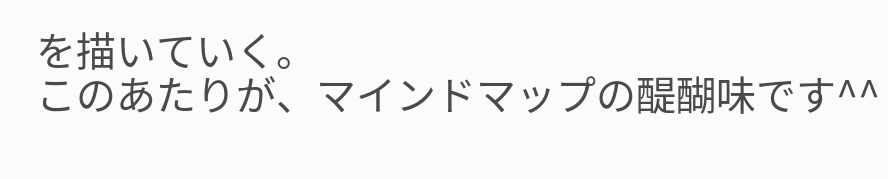を描いていく。
このあたりが、マインドマップの醍醐味です^^